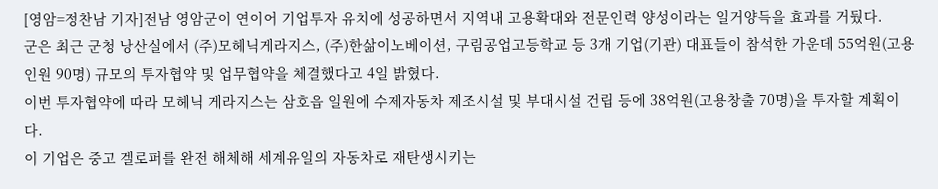[영암=정찬남 기자]전남 영암군이 연이어 기업투자 유치에 성공하면서 지역내 고용확대와 전문인력 양성이라는 일거양득을 효과를 거뒀다.
군은 최근 군청 낭산실에서 (주)모헤닉게라지스, (주)한삶이노베이션, 구림공업고등학교 등 3개 기업(기관) 대표들이 참석한 가운데 55억원(고용인원 90명) 규모의 투자협약 및 업무협약을 체결했다고 4일 밝혔다.
이번 투자협약에 따라 모헤닉 게라지스는 삼호읍 일원에 수제자동차 제조시설 및 부대시설 건립 등에 38억원(고용창출 70명)을 투자할 계획이다.
이 기업은 중고 겔로퍼를 완전 해체해 세계유일의 자동차로 재탄생시키는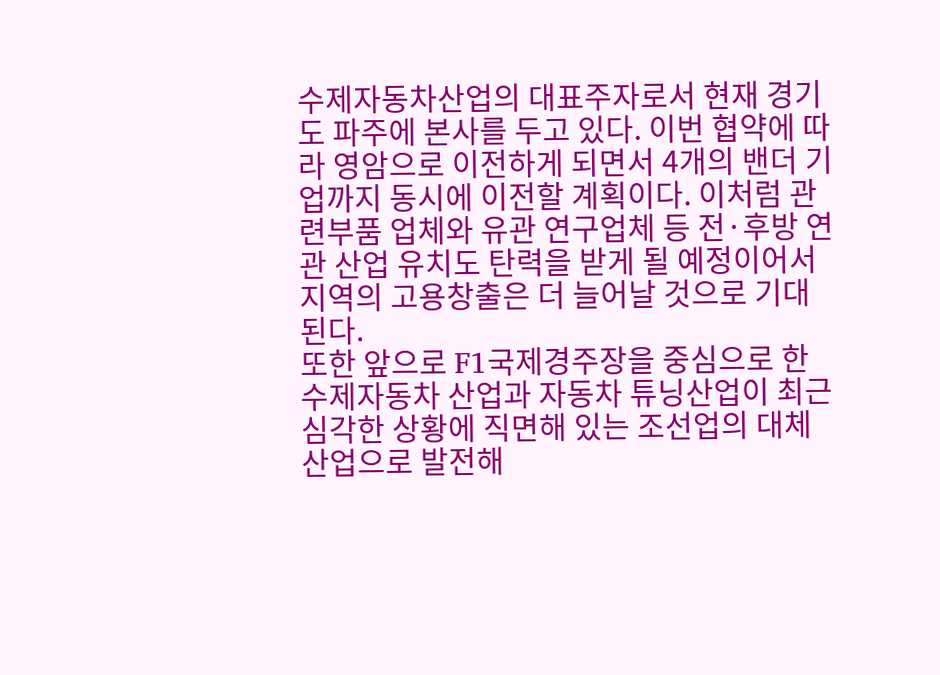수제자동차산업의 대표주자로서 현재 경기도 파주에 본사를 두고 있다. 이번 협약에 따라 영암으로 이전하게 되면서 4개의 밴더 기업까지 동시에 이전할 계획이다. 이처럼 관련부품 업체와 유관 연구업체 등 전·후방 연관 산업 유치도 탄력을 받게 될 예정이어서 지역의 고용창출은 더 늘어날 것으로 기대된다.
또한 앞으로 F1국제경주장을 중심으로 한 수제자동차 산업과 자동차 튜닝산업이 최근 심각한 상황에 직면해 있는 조선업의 대체산업으로 발전해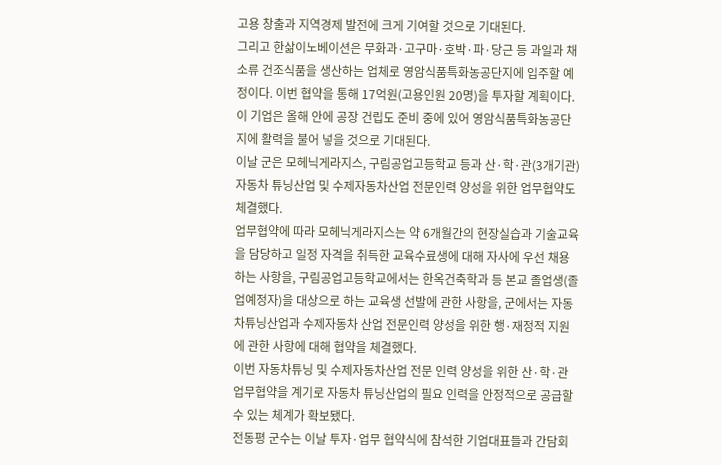고용 창출과 지역경제 발전에 크게 기여할 것으로 기대된다.
그리고 한삶이노베이션은 무화과·고구마·호박·파·당근 등 과일과 채소류 건조식품을 생산하는 업체로 영암식품특화농공단지에 입주할 예정이다. 이번 협약을 통해 17억원(고용인원 20명)을 투자할 계획이다. 이 기업은 올해 안에 공장 건립도 준비 중에 있어 영암식품특화농공단지에 활력을 불어 넣을 것으로 기대된다.
이날 군은 모헤닉게라지스, 구림공업고등학교 등과 산·학·관(3개기관) 자동차 튜닝산업 및 수제자동차산업 전문인력 양성을 위한 업무협약도 체결했다.
업무협약에 따라 모헤닉게라지스는 약 6개월간의 현장실습과 기술교육을 담당하고 일정 자격을 취득한 교육수료생에 대해 자사에 우선 채용하는 사항을, 구림공업고등학교에서는 한옥건축학과 등 본교 졸업생(졸업예정자)을 대상으로 하는 교육생 선발에 관한 사항을, 군에서는 자동차튜닝산업과 수제자동차 산업 전문인력 양성을 위한 행·재정적 지원에 관한 사항에 대해 협약을 체결했다.
이번 자동차튜닝 및 수제자동차산업 전문 인력 양성을 위한 산·학·관 업무협약을 계기로 자동차 튜닝산업의 필요 인력을 안정적으로 공급할 수 있는 체계가 확보됐다.
전동평 군수는 이날 투자·업무 협약식에 참석한 기업대표들과 간담회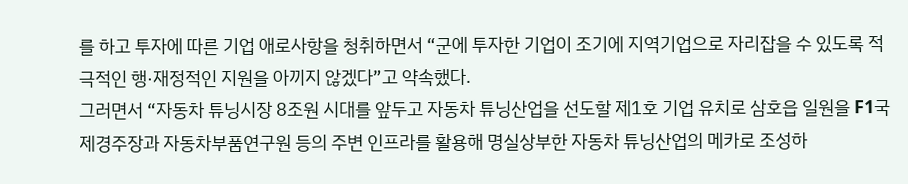를 하고 투자에 따른 기업 애로사항을 청취하면서 “군에 투자한 기업이 조기에 지역기업으로 자리잡을 수 있도록 적극적인 행·재정적인 지원을 아끼지 않겠다”고 약속했다.
그러면서 “자동차 튜닝시장 8조원 시대를 앞두고 자동차 튜닝산업을 선도할 제1호 기업 유치로 삼호읍 일원을 F1국제경주장과 자동차부품연구원 등의 주변 인프라를 활용해 명실상부한 자동차 튜닝산업의 메카로 조성하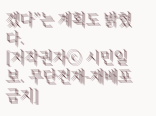겠다”는 계획도 밝혔다.
[저작권자ⓒ 시민일보. 무단전재-재배포 금지]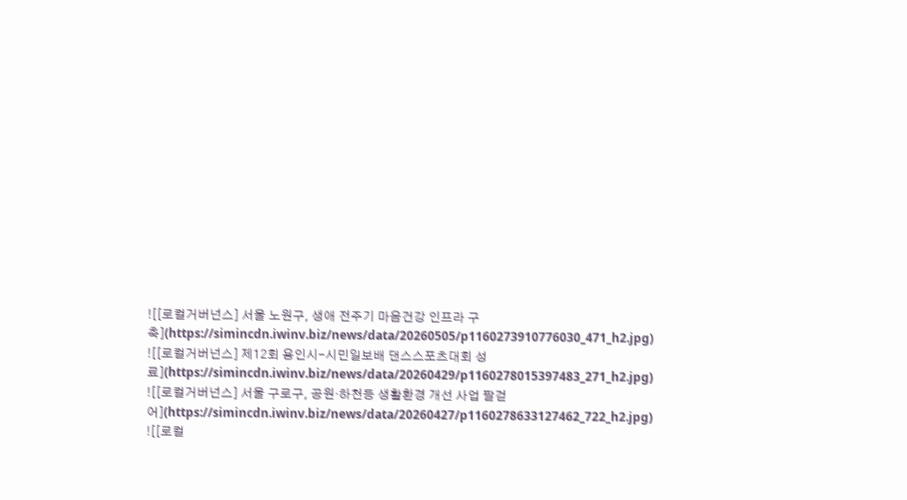![[로컬거버넌스] 서울 노원구, 생애 전주기 마음건강 인프라 구축](https://simincdn.iwinv.biz/news/data/20260505/p1160273910776030_471_h2.jpg)
![[로컬거버넌스] 제12회 용인시-시민일보배 댄스스포츠대회 성료](https://simincdn.iwinv.biz/news/data/20260429/p1160278015397483_271_h2.jpg)
![[로컬거버넌스] 서울 구로구, 공원·하천등 생활환경 개선 사업 팔걷어](https://simincdn.iwinv.biz/news/data/20260427/p1160278633127462_722_h2.jpg)
![[로컬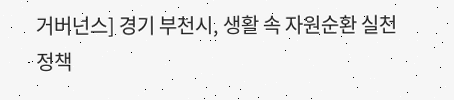거버넌스] 경기 부천시, 생활 속 자원순환 실천 정책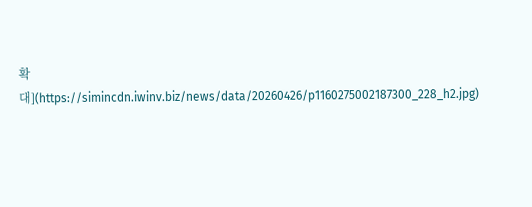확대](https://simincdn.iwinv.biz/news/data/20260426/p1160275002187300_228_h2.jpg)